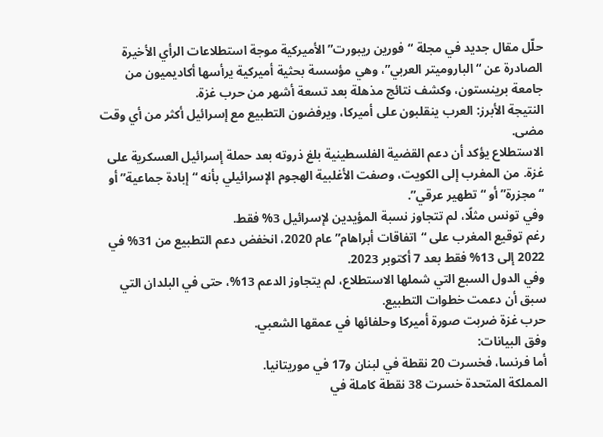حلّل مقال جديد في مجلة “فورين ريبورت” الأميركية موجة استطلاعات الرأي الأخيرة الصادرة عن “الباروميتر العربي”، وهي مؤسسة بحثية أميركية يرأسها أكاديميون من جامعة برينستون، وكشف نتائج مذهلة بعد تسعة أشهر من حرب غزة.
النتيجة الأبرز: العرب ينقلبون على أميركا، ويرفضون التطبيع مع إسرائيل أكثر من أي وقت مضى.
الاستطلاع يؤكد أن دعم القضية الفلسطينية بلغ ذروته بعد حملة إسرائيل العسكرية على غزة. من المغرب إلى الكويت، وصفت الأغلبية الهجوم الإسرائيلي بأنه “إبادة جماعية” أو “مجزرة” أو “تطهير عرقي”.
وفي تونس مثلًا، لم تتجاوز نسبة المؤيدين لإسرائيل 3% فقط.
رغم توقيع المغرب على “اتفاقات أبراهام” عام 2020، انخفض دعم التطبيع من 31% في 2022 إلى 13% فقط بعد 7 أكتوبر 2023.
وفي الدول السبع التي شملها الاستطلاع، لم يتجاوز الدعم 13%، حتى في البلدان التي سبق أن دعمت خطوات التطبيع.
حرب غزة ضربت صورة أميركا وحلفائها في عمقها الشعبي.
وفق البيانات:
أما فرنسا، فخسرت 20 نقطة في لبنان و17 في موريتانيا.
المملكة المتحدة خسرت 38 نقطة كاملة في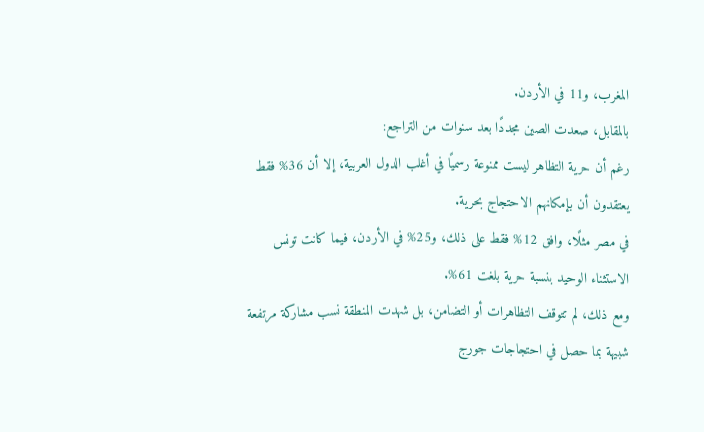المغرب، و11 في الأردن.
بالمقابل، صعدت الصين مجددًا بعد سنوات من التراجع:
رغم أن حرية التظاهر ليست ممنوعة رسميًا في أغلب الدول العربية، إلا أن 36% فقط يعتقدون أن بإمكانهم الاحتجاج بحرية.
في مصر مثلًا، وافق 12% فقط على ذلك، و25% في الأردن، فيما كانت تونس الاستثناء الوحيد بنسبة حرية بلغت 61%.
ومع ذلك، لم تتوقف التظاهرات أو التضامن، بل شهدت المنطقة نسب مشاركة مرتفعة شبيهة بما حصل في احتجاجات جورج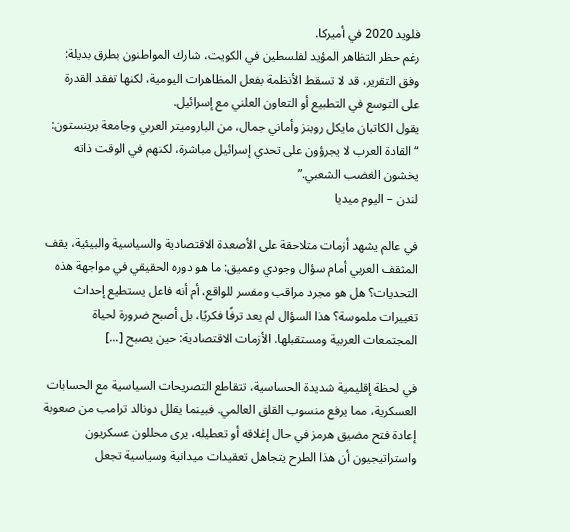فلويد 2020 في أميركا.
رغم حظر التظاهر المؤيد لفلسطين في الكويت، شارك المواطنون بطرق بديلة:
وفق التقرير، قد لا تسقط الأنظمة بفعل المظاهرات اليومية، لكنها تفقد القدرة على التوسع في التطبيع أو التعاون العلني مع إسرائيل.
يقول الكاتبان مايكل روبنز وأماني جمال، من الباروميتر العربي وجامعة برينستون:
“القادة العرب لا يجرؤون على تحدي إسرائيل مباشرة، لكنهم في الوقت ذاته يخشون الغضب الشعبي.”
لندن – اليوم ميديا

في عالم يشهد أزمات متلاحقة على الأصعدة الاقتصادية والسياسية والبيئية، يقف المثقف العربي أمام سؤال وجودي وعميق: ما هو دوره الحقيقي في مواجهة هذه التحديات؟ هل هو مجرد مراقب ومفسر للواقع، أم أنه فاعل يستطيع إحداث تغييرات ملموسة؟ هذا السؤال لم يعد ترفًا فكريًا، بل أصبح ضرورة لحياة المجتمعات العربية ومستقبلها. الأزمات الاقتصادية: حين يصبح [...]

في لحظة إقليمية شديدة الحساسية، تتقاطع التصريحات السياسية مع الحسابات العسكرية، مما يرفع منسوب القلق العالمي. فبينما يقلل دونالد ترامب من صعوبة إعادة فتح مضيق هرمز في حال إغلاقه أو تعطيله، يرى محللون عسكريون واستراتيجيون أن هذا الطرح يتجاهل تعقيدات ميدانية وسياسية تجعل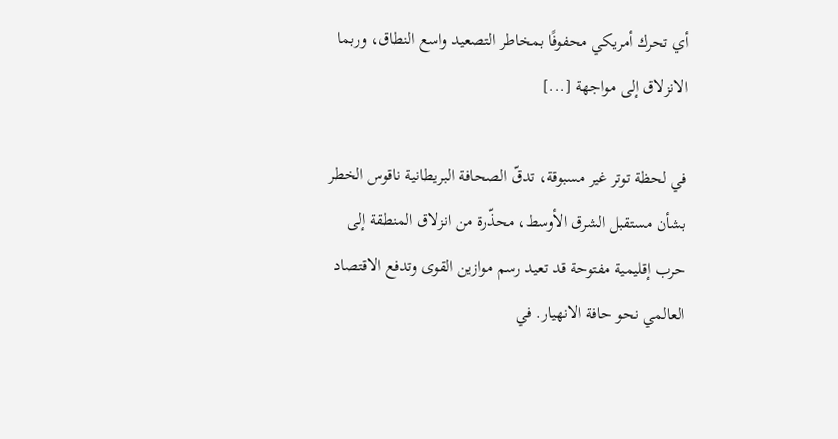أي تحرك أمريكي محفوفًا بمخاطر التصعيد واسع النطاق، وربما الانزلاق إلى مواجهة [...]

في لحظة توتر غير مسبوقة، تدقّ الصحافة البريطانية ناقوس الخطر بشأن مستقبل الشرق الأوسط، محذّرة من انزلاق المنطقة إلى حرب إقليمية مفتوحة قد تعيد رسم موازين القوى وتدفع الاقتصاد العالمي نحو حافة الانهيار. في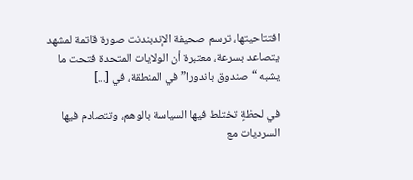افتتاحيتها، ترسم صحيفة الإندبندنت صورة قاتمة لمشهد يتصاعد بسرعة، معتبرة أن الولايات المتحدة فتحت ما يشبه “صندوق باندورا” في المنطقة، في [...]

في لحظةٍ تختلط فيها السياسة بالوهم، وتتصادم فيها السرديات مع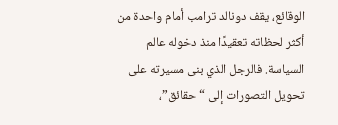الوقائع، يقف دونالد ترامب أمام واحدة من أكثر لحظاته تعقيدًا منذ دخوله عالم السياسة. فالرجل الذي بنى مسيرته على تحويل التصورات إلى “حقائق”،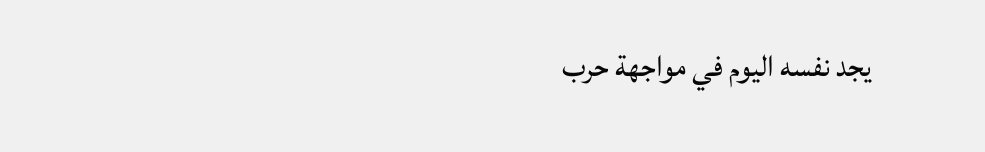يجد نفسه اليوم في مواجهة حرب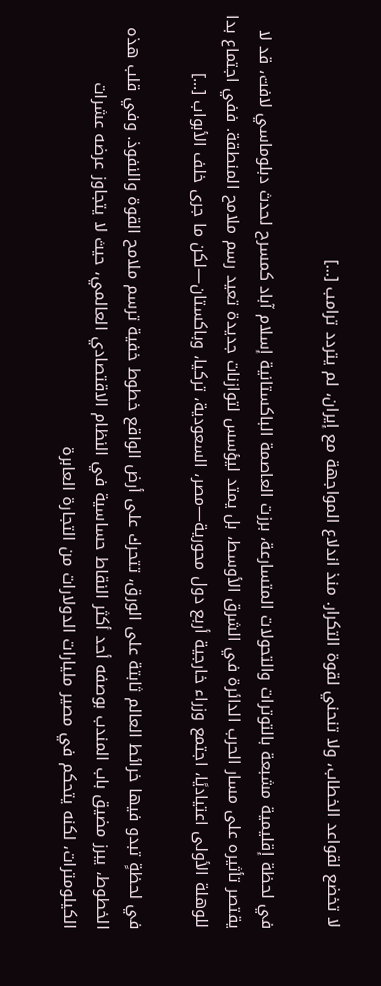لا تخضع لقواعد الخطاب، ولا تنحني لقوة التكرار. منذ اندلاع المواجهة مع إيران، لم يتردد ترامب [...]

في لحظة إقليمية مشبعة بالتوترات والتحولات المتسارعة، برزت العاصمة الباكستانية إسلام آباد كمسرح لحدث دبلوماسي لافت، قد لا يقتصر تأثيره على مسار الحرب الدائرة في الشرق الأوسط، بل يمتد ليؤسس لتوازنات جديدة تعيد رسم ملامح المنطقة. ففي اجتماع بدا للوهلة الأولى اعتياديًا، اجتمع وزراء خارجية أربع دول محورية—مصر، السعودية، تركيا، وباكستان—لكن ما جرى خلف الأبواب [...]

في لحظةٍ تبدو فيها خرائط العالم ثابتة على الورق، تتحرك على أرض الواقع خطوط خفية ترسم ملامح القوة والنفوذ. وفي قلب هذه الخطوط، يبرز مضيق باب المندب بوصفه أحد أكثر النقاط حساسية في النظام الاقتصادي العالمي، حيث لا يتجاوز عرضه عشرات الكيلومترات، لكنه يتحكم في مصير مليارات الدولارات من التجارة العابرة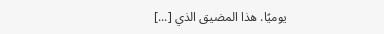يوميًا. هذا المضيق الذي [...]